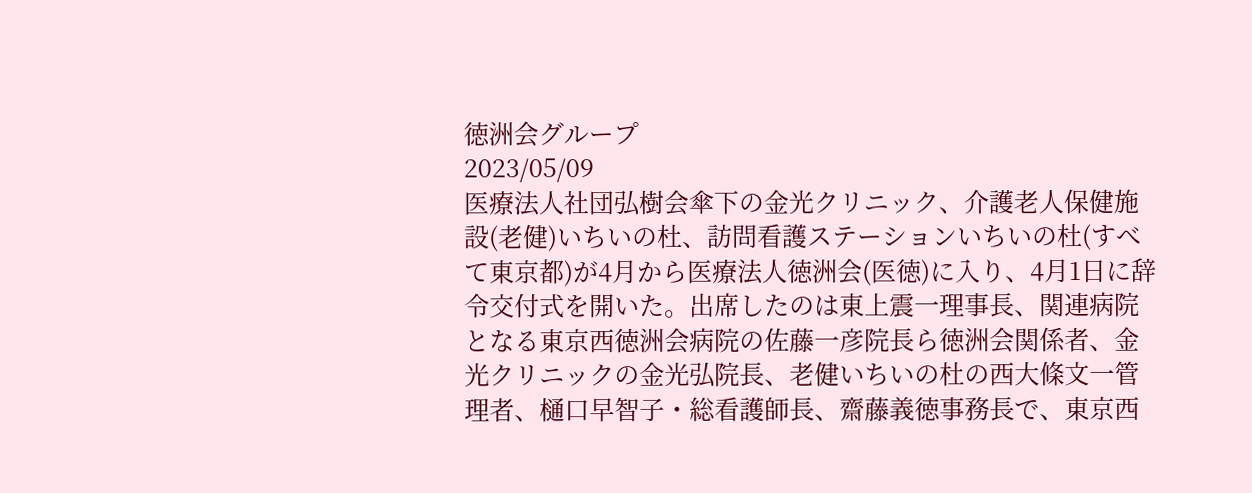徳洲会グループ
2023/05/09
医療法人社団弘樹会傘下の金光クリニック、介護老人保健施設(老健)いちいの杜、訪問看護ステーションいちいの杜(すべて東京都)が4月から医療法人徳洲会(医徳)に入り、4月1日に辞令交付式を開いた。出席したのは東上震一理事長、関連病院となる東京西徳洲会病院の佐藤一彦院長ら徳洲会関係者、金光クリニックの金光弘院長、老健いちいの杜の西大條文一管理者、樋口早智子・総看護師長、齋藤義徳事務長で、東京西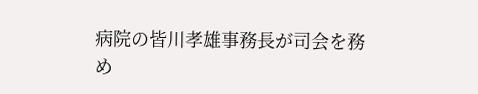病院の皆川孝雄事務長が司会を務め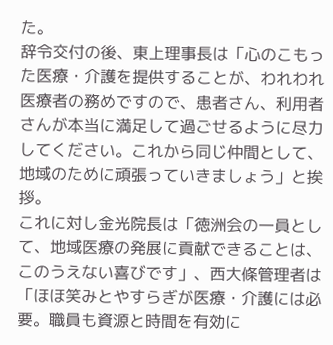た。
辞令交付の後、東上理事長は「心のこもった医療・介護を提供することが、われわれ医療者の務めですので、患者さん、利用者さんが本当に満足して過ごせるように尽力してください。これから同じ仲間として、地域のために頑張っていきましょう」と挨拶。
これに対し金光院長は「徳洲会の一員として、地域医療の発展に貢献できることは、このうえない喜びです」、西大條管理者は「ほほ笑みとやすらぎが医療・介護には必要。職員も資源と時間を有効に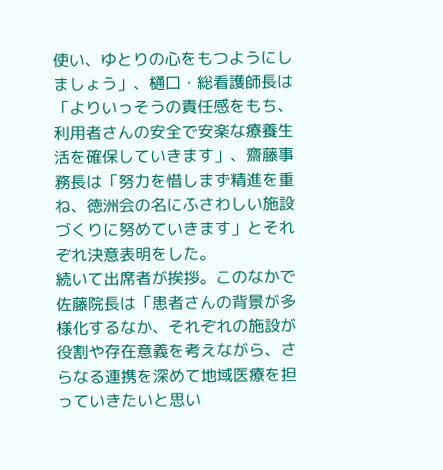使い、ゆとりの心をもつようにしましょう」、樋口・総看護師長は「よりいっそうの責任感をもち、利用者さんの安全で安楽な療養生活を確保していきます」、齋藤事務長は「努力を惜しまず精進を重ね、徳洲会の名にふさわしい施設づくりに努めていきます」とそれぞれ決意表明をした。
続いて出席者が挨拶。このなかで佐藤院長は「患者さんの背景が多様化するなか、それぞれの施設が役割や存在意義を考えながら、さらなる連携を深めて地域医療を担っていきたいと思い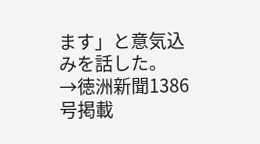ます」と意気込みを話した。
→徳洲新聞1386号掲載